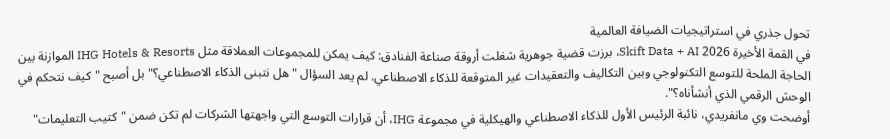تحول جذري في استراتيجيات الضيافة العالمية
في القمة الأخيرة Skift Data + AI 2026، برزت قضية جوهرية شغلت أروقة صناعة الفنادق: كيف يمكن للمجموعات العملاقة مثل IHG Hotels & Resorts الموازنة بين الحاجة الملحة للتوسع التكنولوجي وبين التكاليف والتعقيدات غير المتوقعة للذكاء الاصطناعي. لم يعد السؤال "هل نتبنى الذكاء الاصطناعي؟" بل أصبح "كيف نتحكم في الوحش الرقمي الذي أنشأناه؟".
أوضحت وي مانفريدي، نائبة الرئيس الأول للذكاء الاصطناعي والهيكلية في مجموعة IHG، أن قرارات التوسع التي واجهتها الشركات لم تكن ضمن "كتيب التعليمات"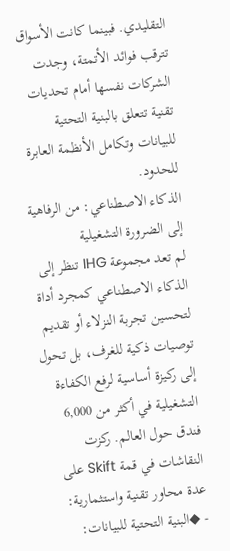التقليدي. فبينما كانت الأسواق تترقب فوائد الأتمتة، وجدت الشركات نفسها أمام تحديات تقنية تتعلق بالبنية التحتية للبيانات وتكامل الأنظمة العابرة للحدود.
الذكاء الاصطناعي: من الرفاهية إلى الضرورة التشغيلية
لم تعد مجموعة IHG تنظر إلى الذكاء الاصطناعي كمجرد أداة لتحسين تجربة النزلاء أو تقديم توصيات ذكية للغرف، بل تحول إلى ركيزة أساسية لرفع الكفاءة التشغيلية في أكثر من 6,000 فندق حول العالم. ركزت النقاشات في قمة Skift على عدة محاور تقنية واستثمارية:
- ◆البنية التحتية للبيانات: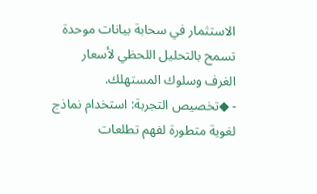الاستثمار في سحابة بيانات موحدة تسمح بالتحليل اللحظي لأسعار الغرف وسلوك المستهلك.
- ◆تخصيص التجربة: استخدام نماذج لغوية متطورة لفهم تطلعات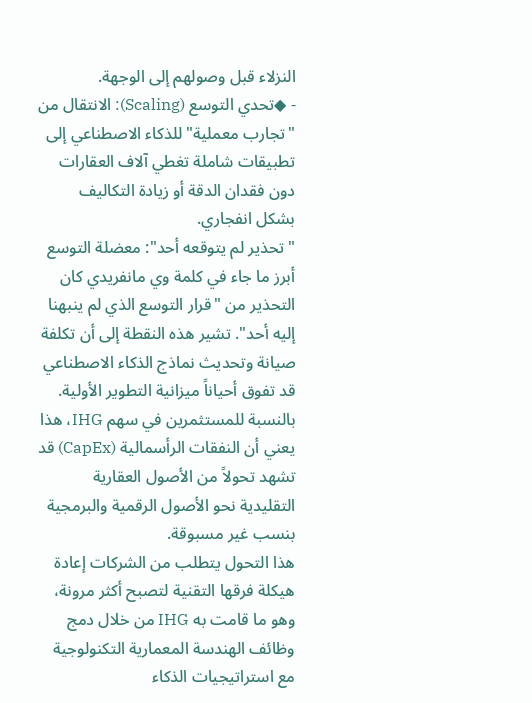النزلاء قبل وصولهم إلى الوجهة.
- ◆تحدي التوسع (Scaling): الانتقال من "تجارب معملية" للذكاء الاصطناعي إلى تطبيقات شاملة تغطي آلاف العقارات دون فقدان الدقة أو زيادة التكاليف بشكل انفجاري.
"تحذير لم يتوقعه أحد": معضلة التوسع
أبرز ما جاء في كلمة وي مانفريدي كان التحذير من "قرار التوسع الذي لم ينبهنا إليه أحد". تشير هذه النقطة إلى أن تكلفة صيانة وتحديث نماذج الذكاء الاصطناعي قد تفوق أحياناً ميزانية التطوير الأولية. بالنسبة للمستثمرين في سهم IHG، هذا يعني أن النفقات الرأسمالية (CapEx) قد تشهد تحولاً من الأصول العقارية التقليدية نحو الأصول الرقمية والبرمجية بنسب غير مسبوقة.
هذا التحول يتطلب من الشركات إعادة هيكلة فرقها التقنية لتصبح أكثر مرونة، وهو ما قامت به IHG من خلال دمج وظائف الهندسة المعمارية التكنولوجية مع استراتيجيات الذكاء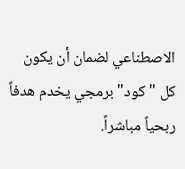الاصطناعي لضمان أن يكون كل "كود" برمجي يخدم هدفاً ربحياً مباشراً.